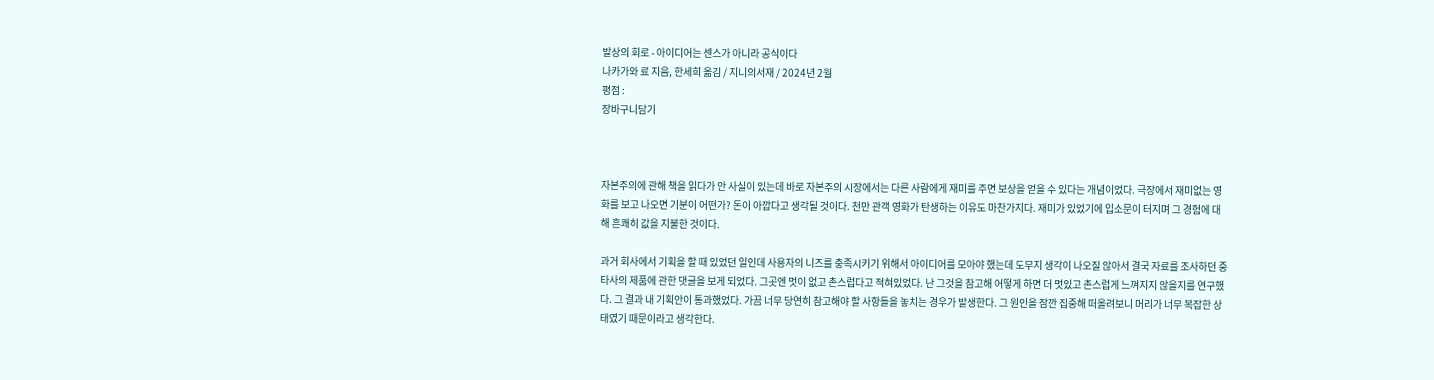발상의 회로 - 아이디어는 센스가 아니라 공식이다
나카가와 료 지음, 한세희 옮김 / 지니의서재 / 2024년 2월
평점 :
장바구니담기



자본주의에 관해 책을 읽다가 안 사실이 있는데 바로 자본주의 시장에서는 다른 사람에게 재미를 주면 보상을 얻을 수 있다는 개념이었다. 극장에서 재미없는 영화를 보고 나오면 기분이 어떤가? 돈이 아깝다고 생각될 것이다. 천만 관객 영화가 탄생하는 이유도 마찬가지다. 재미가 있었기에 입소문이 터지며 그 경험에 대해 흔쾌히 값을 지불한 것이다.

과거 회사에서 기획을 할 때 있었던 일인데 사용자의 니즈를 충족시키기 위해서 아이디어를 모아야 했는데 도무지 생각이 나오질 않아서 결국 자료를 조사하던 중 타사의 제품에 관한 댓글을 보게 되었다. 그곳엔 멋이 없고 촌스럽다고 적혀있었다. 난 그것을 참고해 어떻게 하면 더 멋있고 촌스럽게 느껴지지 않을지를 연구했다. 그 결과 내 기획안이 통과했었다. 가끔 너무 당연히 참고해야 할 사항들을 놓치는 경우가 발생한다. 그 원인을 잠깐 집중해 떠올려보니 머리가 너무 복잡한 상태였기 때문이라고 생각한다.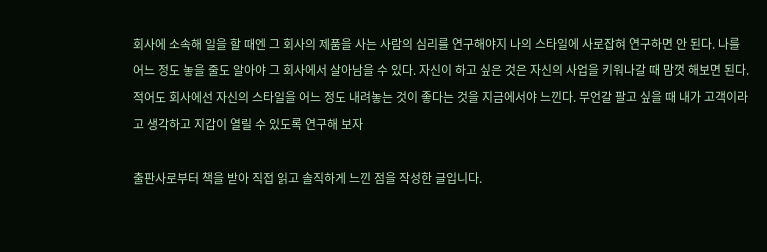회사에 소속해 일을 할 때엔 그 회사의 제품을 사는 사람의 심리를 연구해야지 나의 스타일에 사로잡혀 연구하면 안 된다. 나를 어느 정도 놓을 줄도 알아야 그 회사에서 살아남을 수 있다. 자신이 하고 싶은 것은 자신의 사업을 키워나갈 때 맘껏 해보면 된다. 적어도 회사에선 자신의 스타일을 어느 정도 내려놓는 것이 좋다는 것을 지금에서야 느낀다. 무언갈 팔고 싶을 때 내가 고객이라고 생각하고 지갑이 열릴 수 있도록 연구해 보자

출판사로부터 책을 받아 직접 읽고 솔직하게 느낀 점을 작성한 글입니다.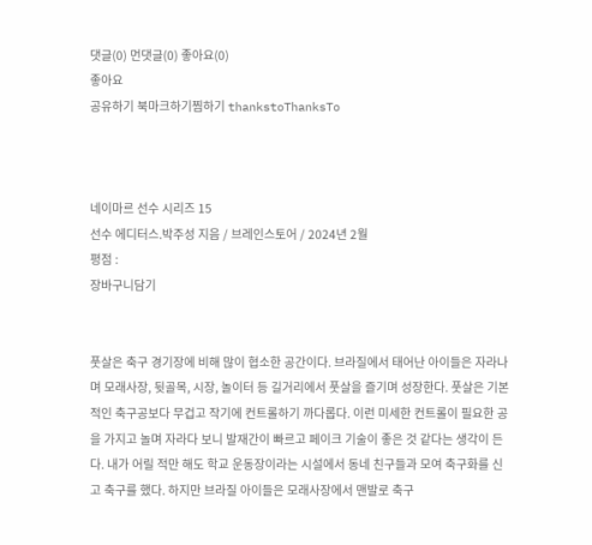댓글(0) 먼댓글(0) 좋아요(0)
좋아요
공유하기 북마크하기찜하기 thankstoThanksTo



네이마르 선수 시리즈 15
선수 에디터스.박주성 지음 / 브레인스토어 / 2024년 2월
평점 :
장바구니담기


풋살은 축구 경기장에 비해 많이 협소한 공간이다. 브라질에서 태어난 아이들은 자라나며 모래사장, 뒷골목, 시장, 놀이터 등 길거리에서 풋살을 즐기며 성장한다. 풋살은 기본적인 축구공보다 무겁고 작기에 컨트롤하기 까다롭다. 이런 미세한 컨트롤이 필요한 공을 가지고 놀며 자라다 보니 발재간이 빠르고 페이크 기술이 좋은 것 같다는 생각이 든다. 내가 어릴 적만 해도 학교 운동장이라는 시설에서 동네 친구들과 모여 축구화를 신고 축구를 했다. 하지만 브라질 아이들은 모래사장에서 맨발로 축구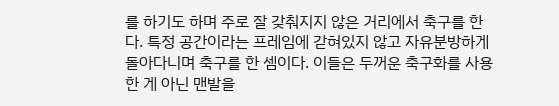를 하기도 하며 주로 잘 갖춰지지 않은 거리에서 축구를 한다. 특정 공간이라는 프레임에 갇혀있지 않고 자유분방하게 돌아다니며 축구를 한 셈이다. 이들은 두꺼운 축구화를 사용한 게 아닌 맨발을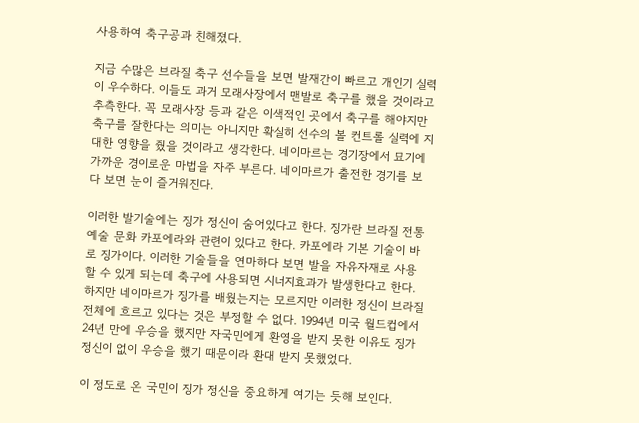사용하여 축구공과 친해졌다.

지금 수많은 브라질 축구 선수들을 보면 발재간이 빠르고 개인기 실력이 우수하다. 이들도 과거 모래사장에서 맨발로 축구를 했을 것이라고 추측한다. 꼭 모래사장 등과 같은 이색적인 곳에서 축구를 해야지만 축구를 잘한다는 의미는 아니지만 확실히 선수의 볼 컨트롤 실력에 지대한 영향을 줬을 것이라고 생각한다. 네이마르는 경기장에서 묘기에 가까운 경이로운 마법을 자주 부른다. 네이마르가 출전한 경기를 보다 보면 눈이 즐거워진다.

이러한 발기술에는 징가 정신이 숨어있다고 한다. 징가란 브라질 전통 예술 문화 카포에라와 관련이 있다고 한다. 카포에라 기본 기술이 바로 징가이다. 이러한 기술들을 연마하다 보면 발을 자유자재로 사용할 수 있게 되는데 축구에 사용되면 시너지효과가 발생한다고 한다. 하지만 네이마르가 징가를 배웠는지는 모르지만 이러한 정신이 브라질 전체에 흐르고 있다는 것은 부정할 수 없다. 1994년 미국 월드컵에서 24년 만에 우승을 했지만 자국민에게 환영을 받지 못한 이유도 징가 정신이 없이 우승을 했기 때문이라 환대 받지 못했었다.

이 정도로 온 국민이 징가 정신을 중요하게 여기는 듯해 보인다.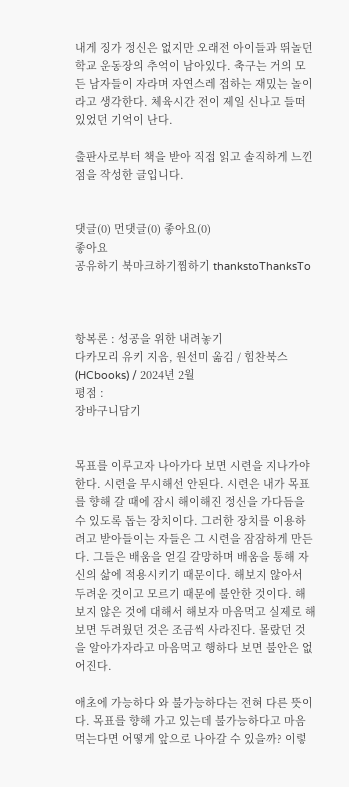내게 징가 정신은 없지만 오래전 아이들과 뛰놀던 학교 운동장의 추억이 남아있다. 축구는 거의 모든 남자들이 자라며 자연스레 접하는 재밌는 놀이라고 생각한다. 체육시간 전이 제일 신나고 들떠 있었던 기억이 난다.

출판사로부터 책을 받아 직접 읽고 솔직하게 느낀 점을 작성한 글입니다.


댓글(0) 먼댓글(0) 좋아요(0)
좋아요
공유하기 북마크하기찜하기 thankstoThanksTo



항복론 : 성공을 위한 내려놓기
다카모리 유키 지음, 원선미 옮김 / 힘찬북스(HCbooks) / 2024년 2월
평점 :
장바구니담기


목표를 이루고자 나아가다 보면 시련을 지나가야 한다. 시련을 무시해선 안된다. 시련은 내가 목표를 향해 갈 때에 잠시 해이해진 정신을 가다듬을 수 있도록 돕는 장치이다. 그러한 장치를 이용하려고 받아들이는 자들은 그 시련을 잠잠하게 만든다. 그들은 배움을 얻길 갈망하며 배움을 통해 자신의 삶에 적용시키기 때문이다. 해보지 않아서 두려운 것이고 모르기 때문에 불안한 것이다. 해보지 않은 것에 대해서 해보자 마음먹고 실제로 해보면 두려웠던 것은 조금씩 사라진다. 몰랐던 것을 알아가자라고 마음먹고 행하다 보면 불안은 없어진다.

애초에 가능하다 와 불가능하다는 전혀 다른 뜻이다. 목표를 향해 가고 있는데 불가능하다고 마음먹는다면 어떻게 앞으로 나아갈 수 있을까? 이렇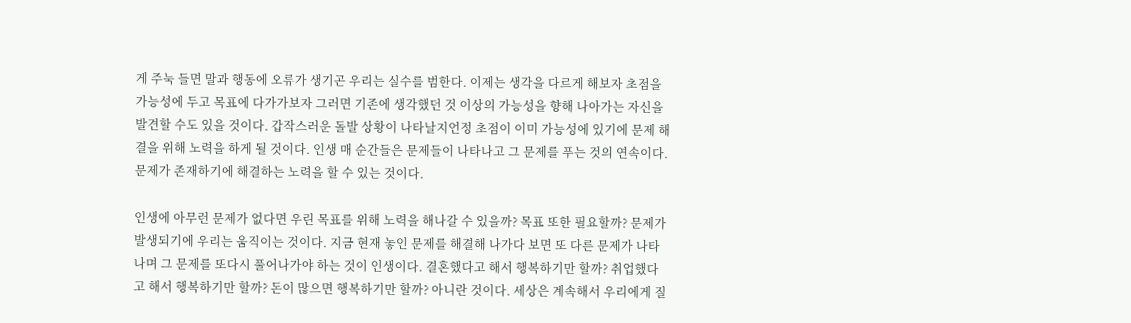게 주눅 들면 말과 행동에 오류가 생기곤 우리는 실수를 범한다. 이제는 생각을 다르게 해보자 초점을 가능성에 두고 목표에 다가가보자 그러면 기존에 생각했던 것 이상의 가능성을 향해 나아가는 자신을 발견할 수도 있을 것이다. 갑작스러운 돌발 상황이 나타날지언정 초점이 이미 가능성에 있기에 문제 해결을 위해 노력을 하게 될 것이다. 인생 매 순간들은 문제들이 나타나고 그 문제를 푸는 것의 연속이다. 문제가 존재하기에 해결하는 노력을 할 수 있는 것이다.

인생에 아무런 문제가 없다면 우린 목표를 위해 노력을 해나갈 수 있을까? 목표 또한 필요할까? 문제가 발생되기에 우리는 움직이는 것이다. 지금 현재 놓인 문제를 해결해 나가다 보면 또 다른 문제가 나타나며 그 문제를 또다시 풀어나가야 하는 것이 인생이다. 결혼했다고 해서 행복하기만 할까? 취업했다고 해서 행복하기만 할까? 돈이 많으면 행복하기만 할까? 아니란 것이다. 세상은 계속해서 우리에게 질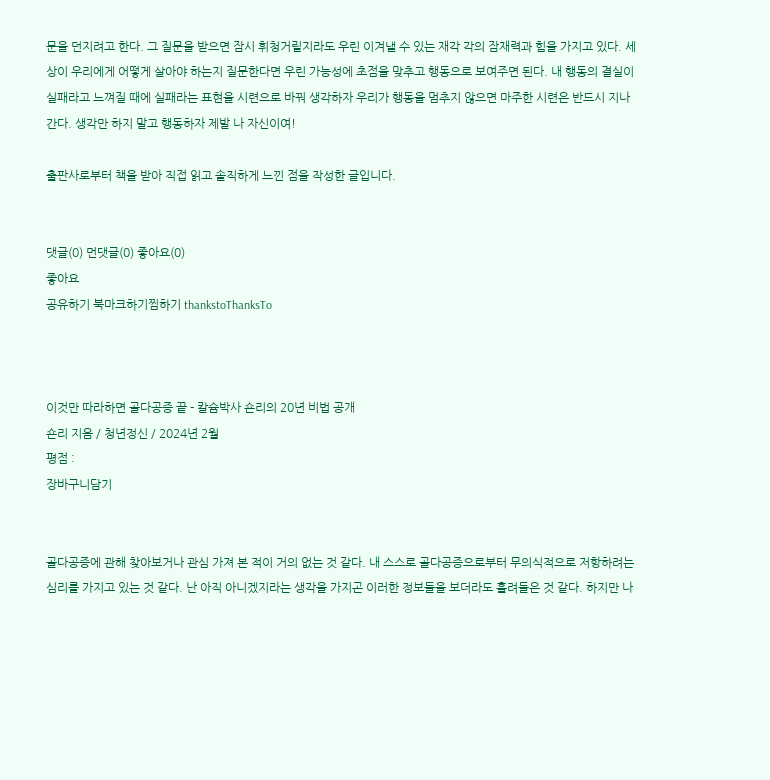문을 던지려고 한다. 그 질문을 받으면 잠시 휘청거릴지라도 우린 이겨낼 수 있는 재각 각의 잠재력과 힘을 가지고 있다. 세상이 우리에게 어떻게 살아야 하는지 질문한다면 우린 가능성에 초점을 맞추고 행동으로 보여주면 된다. 내 행동의 결실이 실패라고 느껴질 때에 실패라는 표현을 시련으로 바꿔 생각하자 우리가 행동을 멈추지 않으면 마주한 시련은 반드시 지나간다. 생각만 하지 말고 행동하자 제발 나 자신이여!

출판사로부터 책을 받아 직접 읽고 솔직하게 느낀 점을 작성한 글입니다.


댓글(0) 먼댓글(0) 좋아요(0)
좋아요
공유하기 북마크하기찜하기 thankstoThanksTo



이것만 따라하면 골다공증 끝 - 칼슘박사 숀리의 20년 비법 공개
숀리 지음 / 청년정신 / 2024년 2월
평점 :
장바구니담기


골다공증에 관해 찾아보거나 관심 가져 본 적이 거의 없는 것 같다. 내 스스로 골다공증으로부터 무의식적으로 저항하려는 심리를 가지고 있는 것 같다. 난 아직 아니겠지라는 생각을 가지곤 이러한 정보들을 보더라도 흘려들은 것 같다. 하지만 나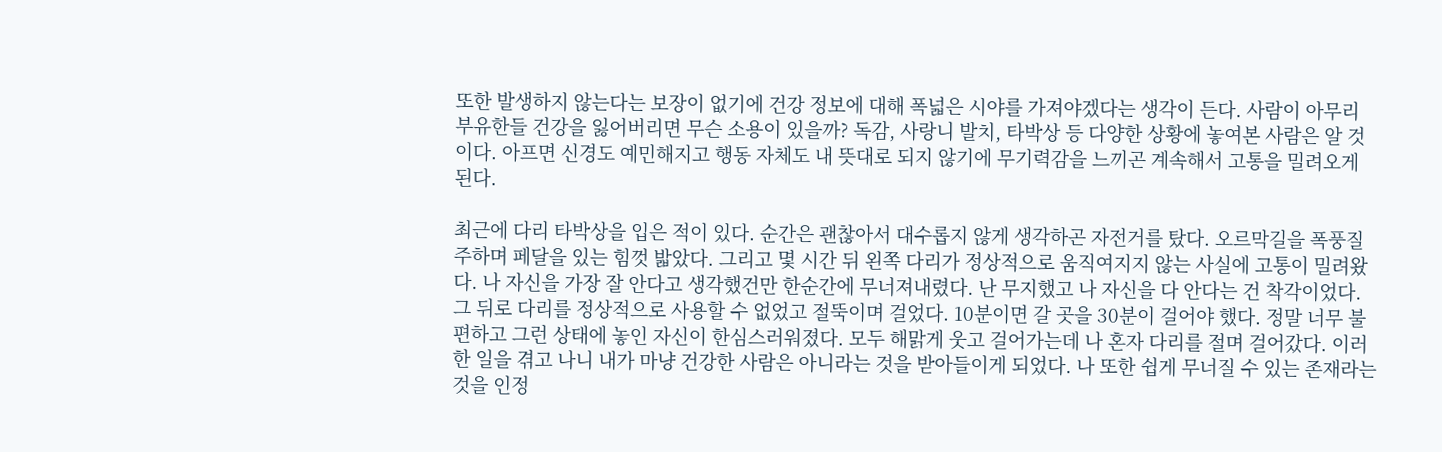또한 발생하지 않는다는 보장이 없기에 건강 정보에 대해 폭넓은 시야를 가져야겠다는 생각이 든다. 사람이 아무리 부유한들 건강을 잃어버리면 무슨 소용이 있을까? 독감, 사랑니 발치, 타박상 등 다양한 상황에 놓여본 사람은 알 것이다. 아프면 신경도 예민해지고 행동 자체도 내 뜻대로 되지 않기에 무기력감을 느끼곤 계속해서 고통을 밀려오게 된다.

최근에 다리 타박상을 입은 적이 있다. 순간은 괜찮아서 대수롭지 않게 생각하곤 자전거를 탔다. 오르막길을 폭풍질주하며 페달을 있는 힘껏 밟았다. 그리고 몇 시간 뒤 왼쪽 다리가 정상적으로 움직여지지 않는 사실에 고통이 밀려왔다. 나 자신을 가장 잘 안다고 생각했건만 한순간에 무너져내렸다. 난 무지했고 나 자신을 다 안다는 건 착각이었다. 그 뒤로 다리를 정상적으로 사용할 수 없었고 절뚝이며 걸었다. 10분이면 갈 곳을 30분이 걸어야 했다. 정말 너무 불편하고 그런 상태에 놓인 자신이 한심스러워졌다. 모두 해맑게 웃고 걸어가는데 나 혼자 다리를 절며 걸어갔다. 이러한 일을 겪고 나니 내가 마냥 건강한 사람은 아니라는 것을 받아들이게 되었다. 나 또한 쉽게 무너질 수 있는 존재라는 것을 인정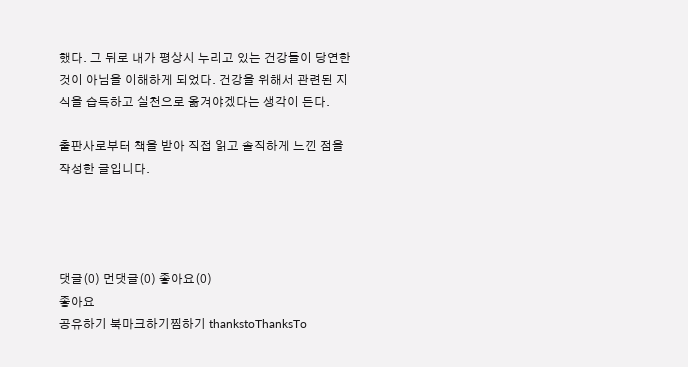했다. 그 뒤로 내가 평상시 누리고 있는 건강들이 당연한 것이 아님을 이해하게 되었다. 건강을 위해서 관련된 지식을 습득하고 실천으로 옮겨야겠다는 생각이 든다.

출판사로부터 책을 받아 직접 읽고 솔직하게 느낀 점을 작성한 글입니다.




댓글(0) 먼댓글(0) 좋아요(0)
좋아요
공유하기 북마크하기찜하기 thankstoThanksTo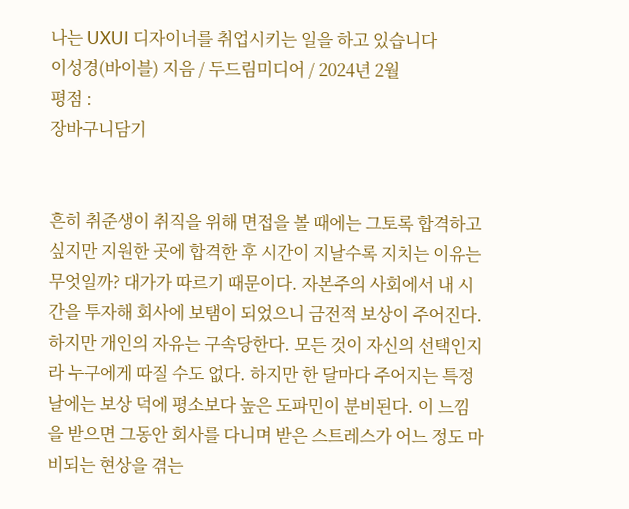나는 UXUI 디자이너를 취업시키는 일을 하고 있습니다
이성경(바이블) 지음 / 두드림미디어 / 2024년 2월
평점 :
장바구니담기


흔히 취준생이 취직을 위해 면접을 볼 때에는 그토록 합격하고 싶지만 지원한 곳에 합격한 후 시간이 지날수록 지치는 이유는 무엇일까? 대가가 따르기 때문이다. 자본주의 사회에서 내 시간을 투자해 회사에 보탬이 되었으니 금전적 보상이 주어진다. 하지만 개인의 자유는 구속당한다. 모든 것이 자신의 선택인지라 누구에게 따질 수도 없다. 하지만 한 달마다 주어지는 특정 날에는 보상 덕에 평소보다 높은 도파민이 분비된다. 이 느낌을 받으면 그동안 회사를 다니며 받은 스트레스가 어느 정도 마비되는 현상을 겪는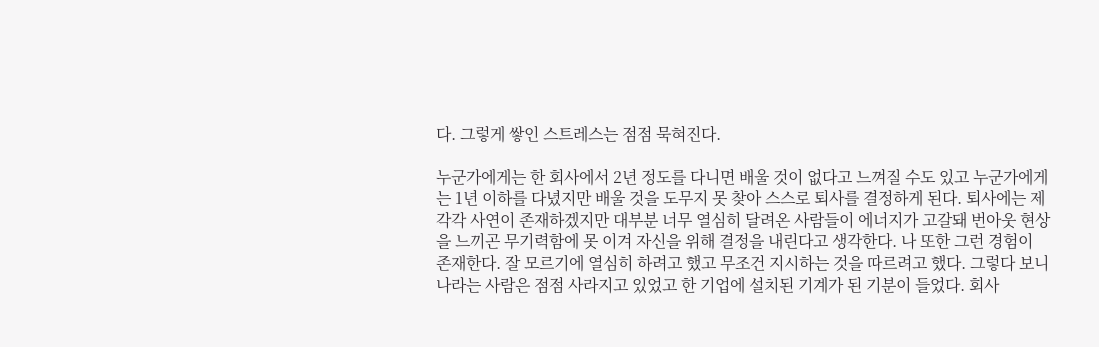다. 그렇게 쌓인 스트레스는 점점 묵혀진다.

누군가에게는 한 회사에서 2년 정도를 다니면 배울 것이 없다고 느껴질 수도 있고 누군가에게는 1년 이하를 다녔지만 배울 것을 도무지 못 찾아 스스로 퇴사를 결정하게 된다. 퇴사에는 제각각 사연이 존재하겠지만 대부분 너무 열심히 달려온 사람들이 에너지가 고갈돼 번아웃 현상을 느끼곤 무기력함에 못 이겨 자신을 위해 결정을 내린다고 생각한다. 나 또한 그런 경험이 존재한다. 잘 모르기에 열심히 하려고 했고 무조건 지시하는 것을 따르려고 했다. 그렇다 보니 나라는 사람은 점점 사라지고 있었고 한 기업에 설치된 기계가 된 기분이 들었다. 회사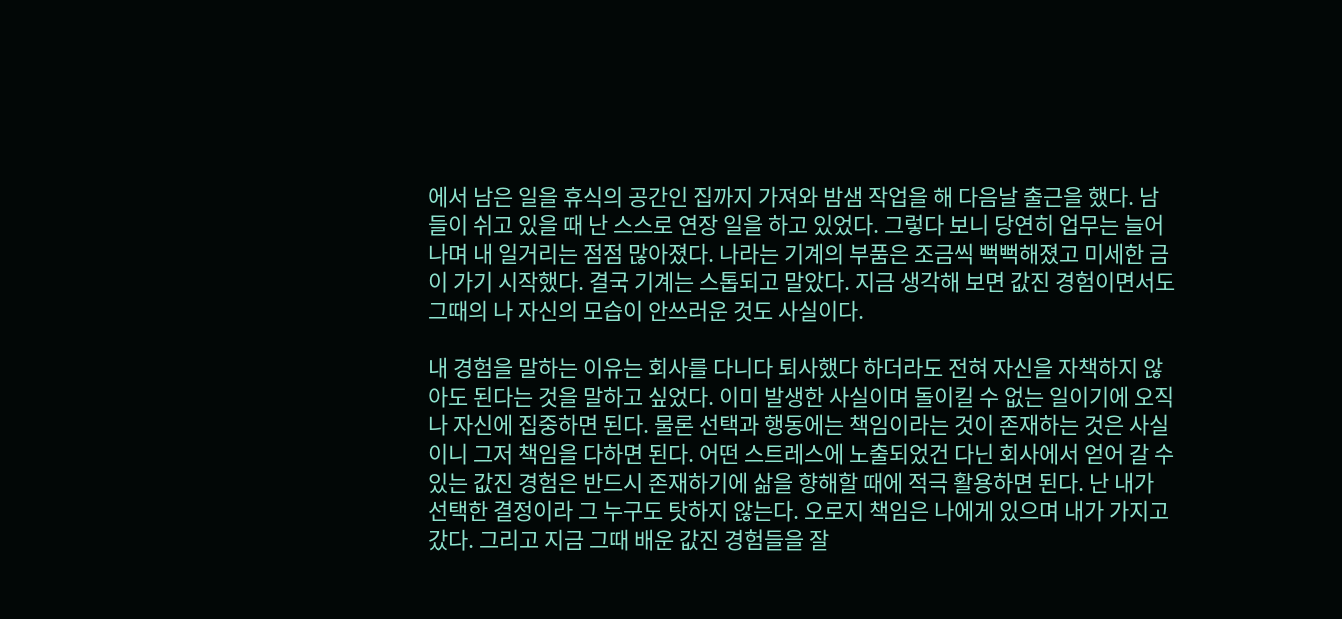에서 남은 일을 휴식의 공간인 집까지 가져와 밤샘 작업을 해 다음날 출근을 했다. 남들이 쉬고 있을 때 난 스스로 연장 일을 하고 있었다. 그렇다 보니 당연히 업무는 늘어나며 내 일거리는 점점 많아졌다. 나라는 기계의 부품은 조금씩 뻑뻑해졌고 미세한 금이 가기 시작했다. 결국 기계는 스톱되고 말았다. 지금 생각해 보면 값진 경험이면서도 그때의 나 자신의 모습이 안쓰러운 것도 사실이다.

내 경험을 말하는 이유는 회사를 다니다 퇴사했다 하더라도 전혀 자신을 자책하지 않아도 된다는 것을 말하고 싶었다. 이미 발생한 사실이며 돌이킬 수 없는 일이기에 오직 나 자신에 집중하면 된다. 물론 선택과 행동에는 책임이라는 것이 존재하는 것은 사실이니 그저 책임을 다하면 된다. 어떤 스트레스에 노출되었건 다닌 회사에서 얻어 갈 수 있는 값진 경험은 반드시 존재하기에 삶을 향해할 때에 적극 활용하면 된다. 난 내가 선택한 결정이라 그 누구도 탓하지 않는다. 오로지 책임은 나에게 있으며 내가 가지고 갔다. 그리고 지금 그때 배운 값진 경험들을 잘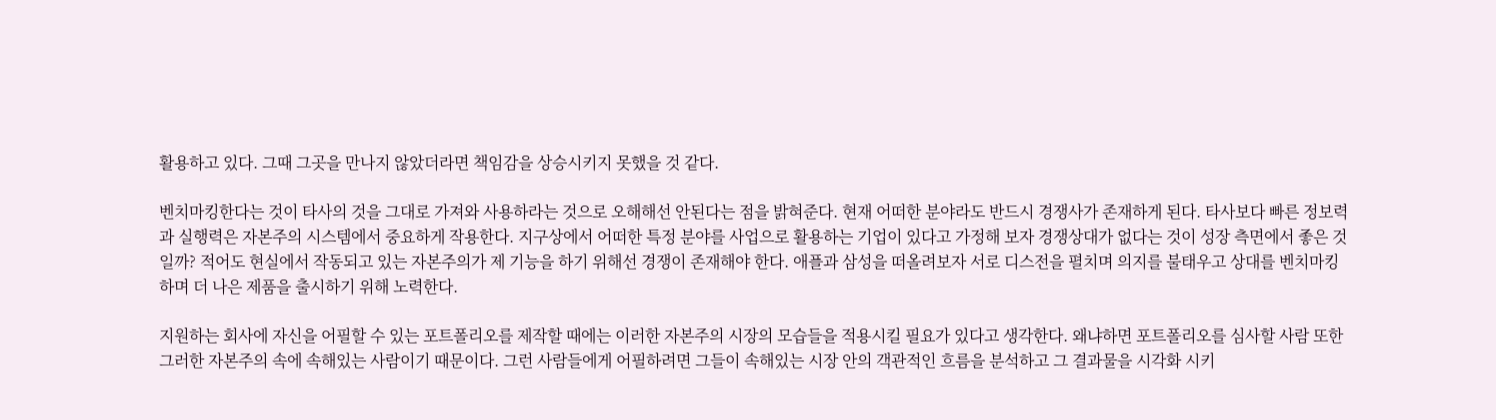활용하고 있다. 그때 그곳을 만나지 않았더라면 책임감을 상승시키지 못했을 것 같다.

벤치마킹한다는 것이 타사의 것을 그대로 가져와 사용하라는 것으로 오해해선 안된다는 점을 밝혀준다. 현재 어떠한 분야라도 반드시 경쟁사가 존재하게 된다. 타사보다 빠른 정보력과 실행력은 자본주의 시스템에서 중요하게 작용한다. 지구상에서 어떠한 특정 분야를 사업으로 활용하는 기업이 있다고 가정해 보자 경쟁상대가 없다는 것이 성장 측면에서 좋은 것일까? 적어도 현실에서 작동되고 있는 자본주의가 제 기능을 하기 위해선 경쟁이 존재해야 한다. 애플과 삼성을 떠올려보자 서로 디스전을 펼치며 의지를 불태우고 상대를 벤치마킹하며 더 나은 제품을 출시하기 위해 노력한다.

지원하는 회사에 자신을 어필할 수 있는 포트폴리오를 제작할 때에는 이러한 자본주의 시장의 모습들을 적용시킬 필요가 있다고 생각한다. 왜냐하면 포트폴리오를 심사할 사람 또한 그러한 자본주의 속에 속해있는 사람이기 때문이다. 그런 사람들에게 어필하려면 그들이 속해있는 시장 안의 객관적인 흐름을 분석하고 그 결과물을 시각화 시키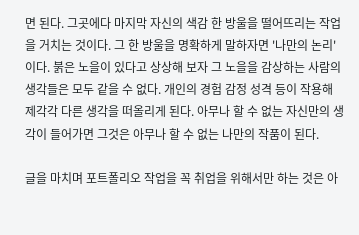면 된다. 그곳에다 마지막 자신의 색감 한 방울을 떨어뜨리는 작업을 거치는 것이다. 그 한 방울을 명확하게 말하자면 '나만의 논리'이다. 붉은 노을이 있다고 상상해 보자 그 노을을 감상하는 사람의 생각들은 모두 같을 수 없다. 개인의 경험 감정 성격 등이 작용해 제각각 다른 생각을 떠올리게 된다. 아무나 할 수 없는 자신만의 생각이 들어가면 그것은 아무나 할 수 없는 나만의 작품이 된다.

글을 마치며 포트폴리오 작업을 꼭 취업을 위해서만 하는 것은 아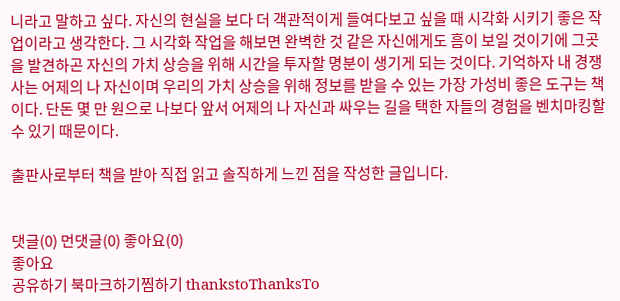니라고 말하고 싶다. 자신의 현실을 보다 더 객관적이게 들여다보고 싶을 때 시각화 시키기 좋은 작업이라고 생각한다. 그 시각화 작업을 해보면 완벽한 것 같은 자신에게도 흠이 보일 것이기에 그곳을 발견하곤 자신의 가치 상승을 위해 시간을 투자할 명분이 생기게 되는 것이다. 기억하자 내 경쟁사는 어제의 나 자신이며 우리의 가치 상승을 위해 정보를 받을 수 있는 가장 가성비 좋은 도구는 책이다. 단돈 몇 만 원으로 나보다 앞서 어제의 나 자신과 싸우는 길을 택한 자들의 경험을 벤치마킹할 수 있기 때문이다.

출판사로부터 책을 받아 직접 읽고 솔직하게 느낀 점을 작성한 글입니다.


댓글(0) 먼댓글(0) 좋아요(0)
좋아요
공유하기 북마크하기찜하기 thankstoThanksTo